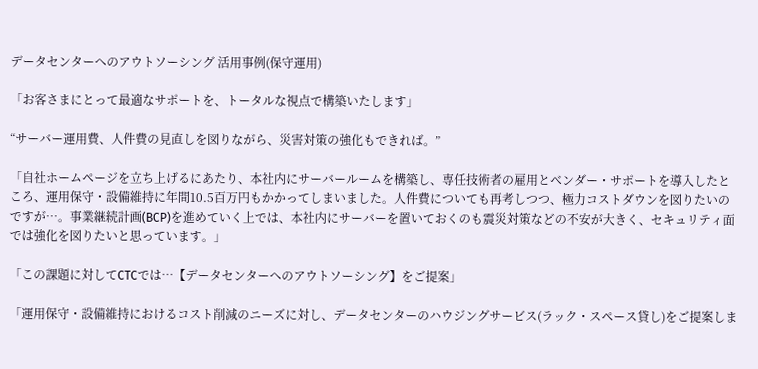データセンターへのアウトソーシング 活用事例(保守運用)

「お客さまにとって最適なサポートを、トータルな視点で構築いたします」

“サーバー運用費、人件費の見直しを図りながら、災害対策の強化もできれば。”

「自社ホームページを立ち上げるにあたり、本社内にサーバールームを構築し、専任技術者の雇用とベンダー・サポートを導入したところ、運用保守・設備維持に年間10.5百万円もかかってしまいました。人件費についても再考しつつ、極力コストダウンを図りたいのですが…。事業継続計画(BCP)を進めていく上では、本社内にサーバーを置いておくのも震災対策などの不安が大きく、セキュリティ面では強化を図りたいと思っています。」

「この課題に対してCTCでは…【データセンターへのアウトソーシング】をご提案」

「運用保守・設備維持におけるコスト削減のニーズに対し、データセンターのハウジングサービス(ラック・スペース貸し)をご提案しま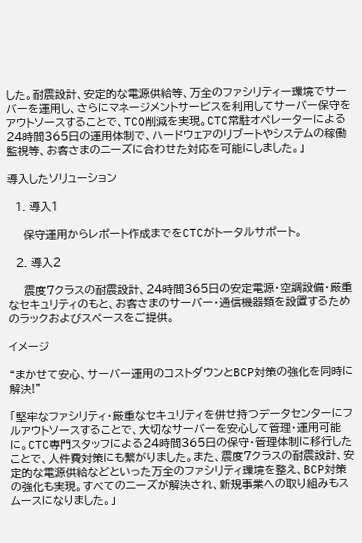した。耐震設計、安定的な電源供給等、万全のファシリティー環境でサーバーを運用し、さらにマネージメントサービスを利用してサーバー保守をアウトソースすることで、TCO削減を実現。CTC常駐オペレーターによる24時間365日の運用体制で、ハードウェアのリブートやシステムの稼働監視等、お客さまのニーズに合わせた対応を可能にしました。」

導入したソリューション

  1. 導入1

    保守運用からレポート作成までをCTCがトータルサポート。

  2. 導入2

    震度7クラスの耐震設計、24時間365日の安定電源・空調設備・厳重なセキュリティのもと、お客さまのサーバー・通信機器類を設置するためのラックおよびスペースをご提供。

イメージ

“まかせて安心、サーバー運用のコストダウンとBCP対策の強化を同時に解決!”

「堅牢なファシリティ・厳重なセキュリティを併せ持つデータセンターにフルアウトソースすることで、大切なサーバーを安心して管理・運用可能に。CTC専門スタッフによる24時間365日の保守・管理体制に移行したことで、人件費対策にも繋がりました。また、震度7クラスの耐震設計、安定的な電源供給などといった万全のファシリティ環境を整え、BCP対策の強化も実現。すべてのニーズが解決され、新規事業への取り組みもスムースになりました。」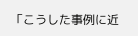「こうした事例に近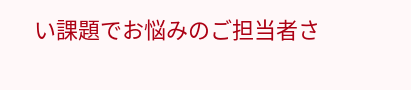い課題でお悩みのご担当者さ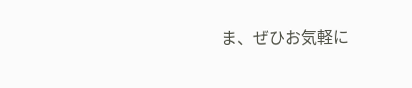ま、ぜひお気軽に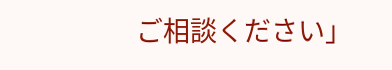ご相談ください」